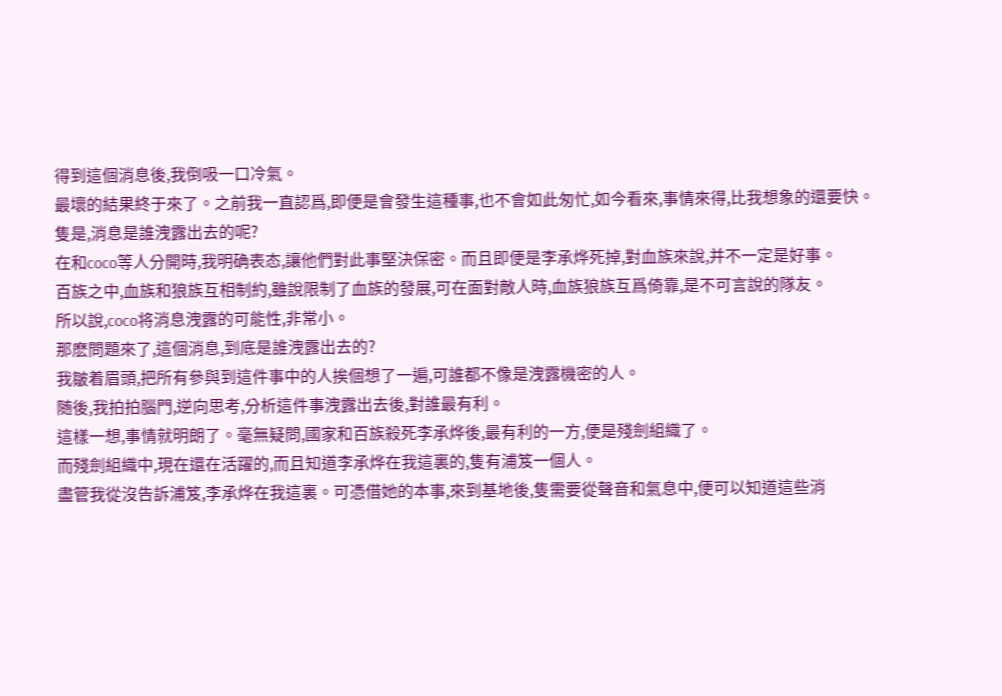得到這個消息後,我倒吸一口冷氣。
最壞的結果終于來了。之前我一直認爲,即便是會發生這種事,也不會如此匆忙,如今看來,事情來得,比我想象的還要快。
隻是,消息是誰洩露出去的呢?
在和coco等人分開時,我明确表态,讓他們對此事堅決保密。而且即便是李承烨死掉,對血族來說,并不一定是好事。
百族之中,血族和狼族互相制約,雖說限制了血族的發展,可在面對敵人時,血族狼族互爲倚靠,是不可言說的隊友。
所以說,coco将消息洩露的可能性,非常小。
那麽問題來了,這個消息,到底是誰洩露出去的?
我皺着眉頭,把所有參與到這件事中的人挨個想了一遍,可誰都不像是洩露機密的人。
随後,我拍拍腦門,逆向思考,分析這件事洩露出去後,對誰最有利。
這樣一想,事情就明朗了。毫無疑問,國家和百族殺死李承烨後,最有利的一方,便是殘劍組織了。
而殘劍組織中,現在還在活躍的,而且知道李承烨在我這裏的,隻有浦笈一個人。
盡管我從沒告訴浦笈,李承烨在我這裏。可憑借她的本事,來到基地後,隻需要從聲音和氣息中,便可以知道這些消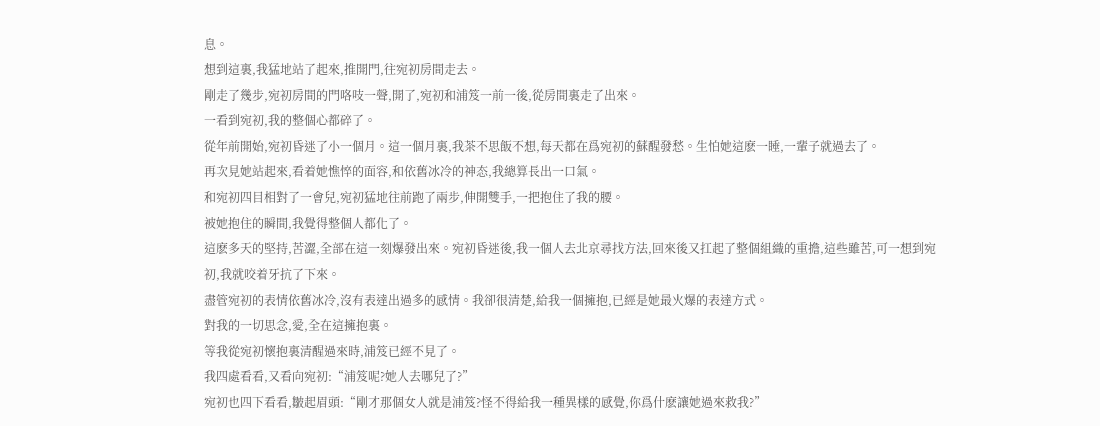息。
想到這裏,我猛地站了起來,推開門,往宛初房間走去。
剛走了幾步,宛初房間的門咯吱一聲,開了,宛初和浦笈一前一後,從房間裏走了出來。
一看到宛初,我的整個心都碎了。
從年前開始,宛初昏迷了小一個月。這一個月裏,我茶不思飯不想,每天都在爲宛初的蘇醒發愁。生怕她這麽一睡,一輩子就過去了。
再次見她站起來,看着她憔悴的面容,和依舊冰冷的神态,我總算長出一口氣。
和宛初四目相對了一會兒,宛初猛地往前跑了兩步,伸開雙手,一把抱住了我的腰。
被她抱住的瞬間,我覺得整個人都化了。
這麽多天的堅持,苦澀,全部在這一刻爆發出來。宛初昏迷後,我一個人去北京尋找方法,回來後又扛起了整個組織的重擔,這些雖苦,可一想到宛初,我就咬着牙抗了下來。
盡管宛初的表情依舊冰冷,沒有表達出過多的感情。我卻很清楚,給我一個擁抱,已經是她最火爆的表達方式。
對我的一切思念,愛,全在這擁抱裏。
等我從宛初懷抱裏清醒過來時,浦笈已經不見了。
我四處看看,又看向宛初:“浦笈呢?她人去哪兒了?”
宛初也四下看看,皺起眉頭:“剛才那個女人就是浦笈?怪不得給我一種異樣的感覺,你爲什麽讓她過來救我?”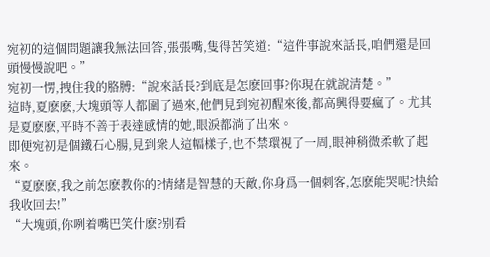宛初的這個問題讓我無法回答,張張嘴,隻得苦笑道:“這件事說來話長,咱們還是回頭慢慢說吧。”
宛初一愣,拽住我的胳膊:“說來話長?到底是怎麽回事?你現在就說清楚。”
這時,夏麽麽,大塊頭等人都圍了過來,他們見到宛初醒來後,都高興得要瘋了。尤其是夏麽麽,平時不善于表達感情的她,眼淚都淌了出來。
即便宛初是個鐵石心腸,見到衆人這幅樣子,也不禁環視了一周,眼神稍微柔軟了起來。
“夏麽麽,我之前怎麽教你的?情緒是智慧的天敵,你身爲一個刺客,怎麽能哭呢?快給我收回去!”
“大塊頭,你咧着嘴巴笑什麽?别看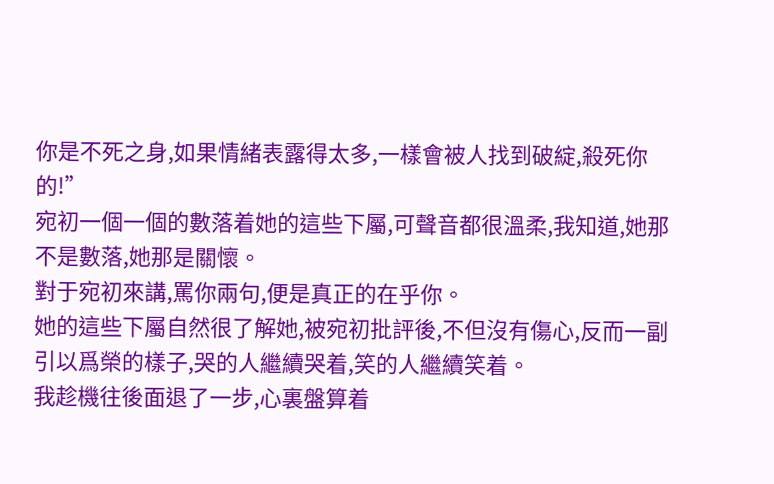你是不死之身,如果情緒表露得太多,一樣會被人找到破綻,殺死你的!”
宛初一個一個的數落着她的這些下屬,可聲音都很溫柔,我知道,她那不是數落,她那是關懷。
對于宛初來講,罵你兩句,便是真正的在乎你。
她的這些下屬自然很了解她,被宛初批評後,不但沒有傷心,反而一副引以爲榮的樣子,哭的人繼續哭着,笑的人繼續笑着。
我趁機往後面退了一步,心裏盤算着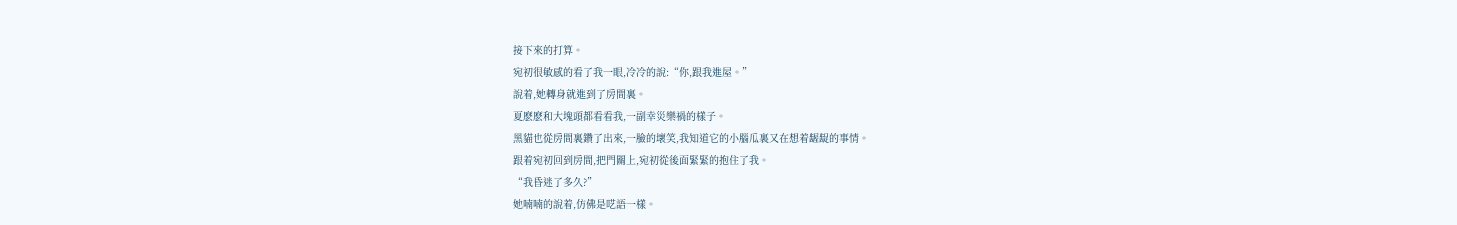接下來的打算。
宛初很敏感的看了我一眼,冷冷的說:“你,跟我進屋。”
說着,她轉身就進到了房間裏。
夏麽麽和大塊頭都看看我,一副幸災樂禍的樣子。
黑貓也從房間裏鑽了出來,一臉的壞笑,我知道它的小腦瓜裏又在想着龌龊的事情。
跟着宛初回到房間,把門關上,宛初從後面緊緊的抱住了我。
“我昏迷了多久?”
她喃喃的說着,仿佛是呓語一樣。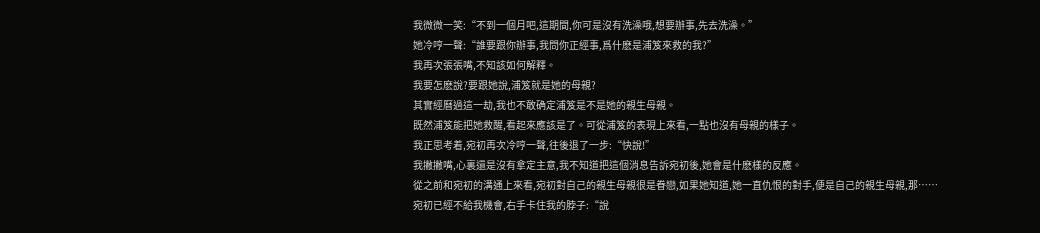我微微一笑:“不到一個月吧,這期間,你可是沒有洗澡哦,想要辦事,先去洗澡。”
她冷哼一聲:“誰要跟你辦事,我問你正經事,爲什麽是浦笈來救的我?”
我再次張張嘴,不知該如何解釋。
我要怎麽說?要跟她說,浦笈就是她的母親?
其實經曆過這一劫,我也不敢确定浦笈是不是她的親生母親。
既然浦笈能把她救醒,看起來應該是了。可從浦笈的表現上來看,一點也沒有母親的樣子。
我正思考着,宛初再次冷哼一聲,往後退了一步:“快說!”
我撇撇嘴,心裏還是沒有拿定主意,我不知道把這個消息告訴宛初後,她會是什麽樣的反應。
從之前和宛初的溝通上來看,宛初對自己的親生母親很是眷戀,如果她知道,她一直仇恨的對手,便是自己的親生母親,那……
宛初已經不給我機會,右手卡住我的脖子:“說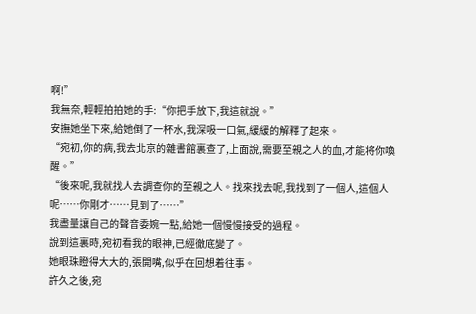啊!”
我無奈,輕輕拍拍她的手:“你把手放下,我這就說。”
安撫她坐下來,給她倒了一杯水,我深吸一口氣,緩緩的解釋了起來。
“宛初,你的病,我去北京的雜書館裏查了,上面說,需要至親之人的血,才能将你喚醒。”
“後來呢,我就找人去調查你的至親之人。找來找去呢,我找到了一個人,這個人呢……你剛才……見到了……”
我盡量讓自己的聲音委婉一點,給她一個慢慢接受的過程。
說到這裏時,宛初看我的眼神,已經徹底變了。
她眼珠瞪得大大的,張開嘴,似乎在回想着往事。
許久之後,宛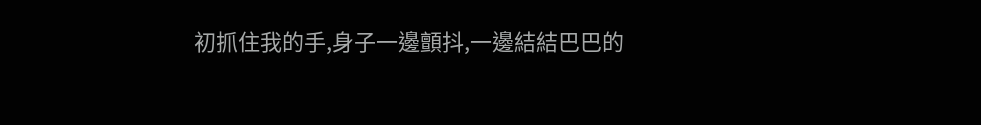初抓住我的手,身子一邊顫抖,一邊結結巴巴的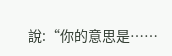說:“你的意思是……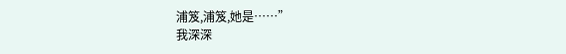浦笈,浦笈,她是……”
我深深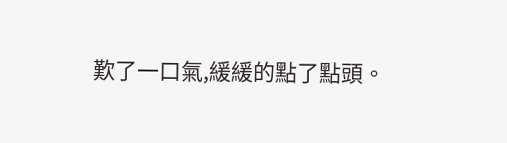歎了一口氣,緩緩的點了點頭。